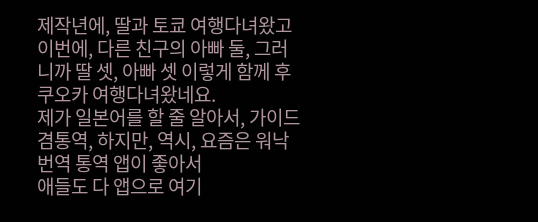제작년에, 딸과 토쿄 여행다녀왔고
이번에, 다른 친구의 아빠 둘, 그러니까 딸 셋, 아빠 셋 이렇게 함께 후쿠오카 여행다녀왔네요.
제가 일본어를 할 줄 알아서, 가이드 겸통역, 하지만, 역시, 요즘은 워낙 번역 통역 앱이 좋아서
애들도 다 앱으로 여기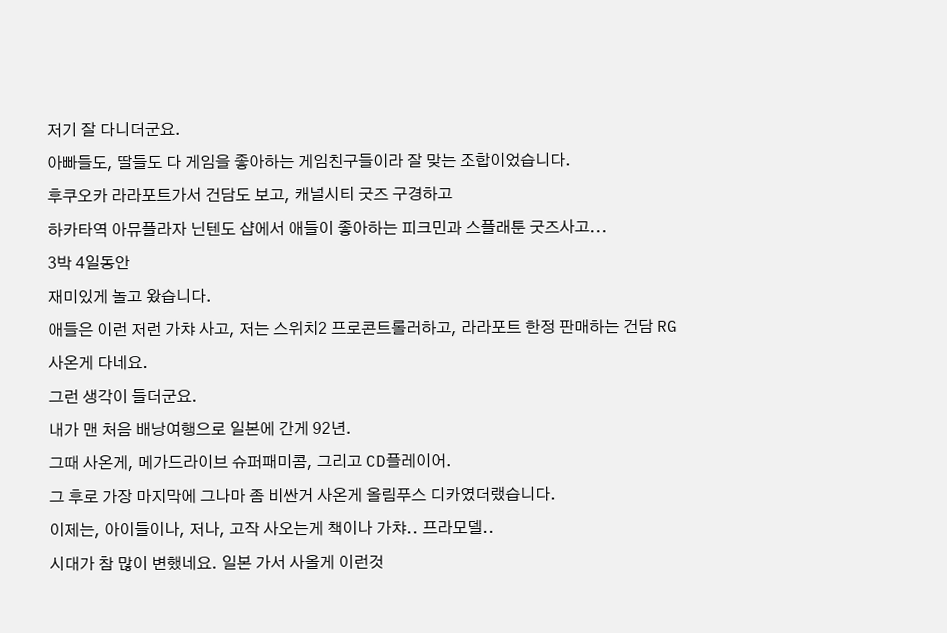저기 잘 다니더군요.
아빠들도, 딸들도 다 게임을 좋아하는 게임친구들이라 잘 맞는 조합이었습니다.
후쿠오카 라라포트가서 건담도 보고, 캐널시티 굿즈 구경하고
하카타역 아뮤플라자 닌텐도 샵에서 애들이 좋아하는 피크민과 스플래툰 굿즈사고...
3박 4일동안
재미있게 놀고 왔습니다.
애들은 이런 저런 가챠 사고, 저는 스위치2 프로콘트롤러하고, 라라포트 한정 판매하는 건담 RG 사온게 다네요.
그런 생각이 들더군요.
내가 맨 처음 배낭여행으로 일본에 간게 92년.
그때 사온게, 메가드라이브 슈퍼패미콤, 그리고 CD플레이어.
그 후로 가장 마지막에 그나마 좀 비싼거 사온게 올림푸스 디카였더랬습니다.
이제는, 아이들이나, 저나, 고작 사오는게 책이나 가챠.. 프라모델..
시대가 참 많이 변했네요. 일본 가서 사올게 이런것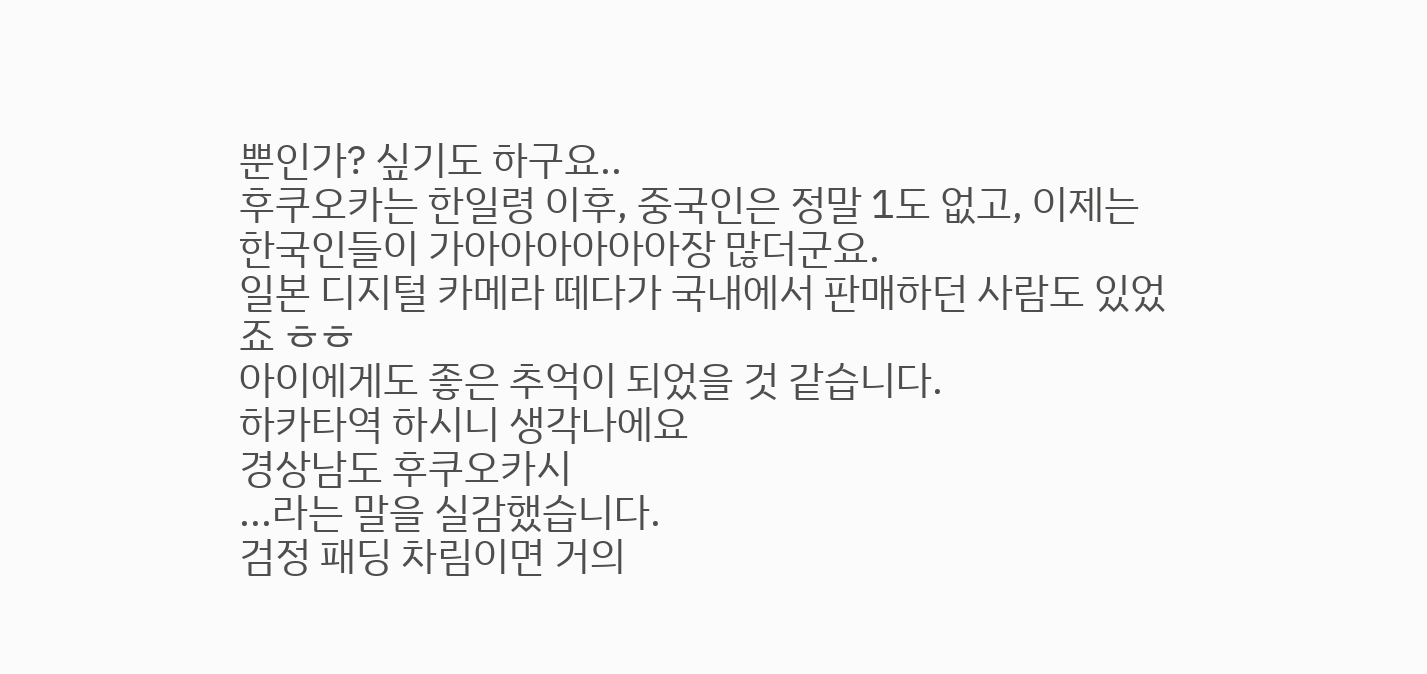뿐인가? 싶기도 하구요..
후쿠오카는 한일령 이후, 중국인은 정말 1도 없고, 이제는 한국인들이 가아아아아아아장 많더군요.
일본 디지털 카메라 떼다가 국내에서 판매하던 사람도 있었죠 ㅎㅎ
아이에게도 좋은 추억이 되었을 것 같습니다.
하카타역 하시니 생각나에요
경상남도 후쿠오카시
...라는 말을 실감했습니다.
검정 패딩 차림이면 거의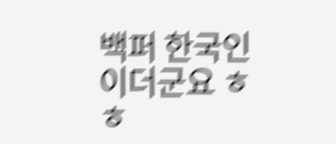백퍼 한국인이더군요 ㅎㅎ